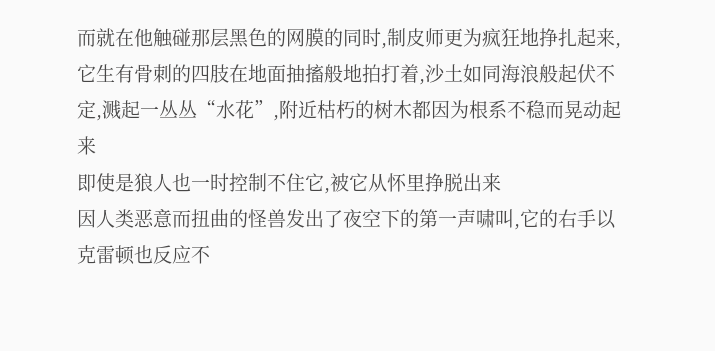而就在他触碰那层黑色的网膜的同时,制皮师更为疯狂地挣扎起来,
它生有骨刺的四肢在地面抽搐般地拍打着,沙土如同海浪般起伏不定,溅起一丛丛“水花”,附近枯朽的树木都因为根系不稳而晃动起来
即使是狼人也一时控制不住它,被它从怀里挣脱出来
因人类恶意而扭曲的怪兽发出了夜空下的第一声啸叫,它的右手以克雷顿也反应不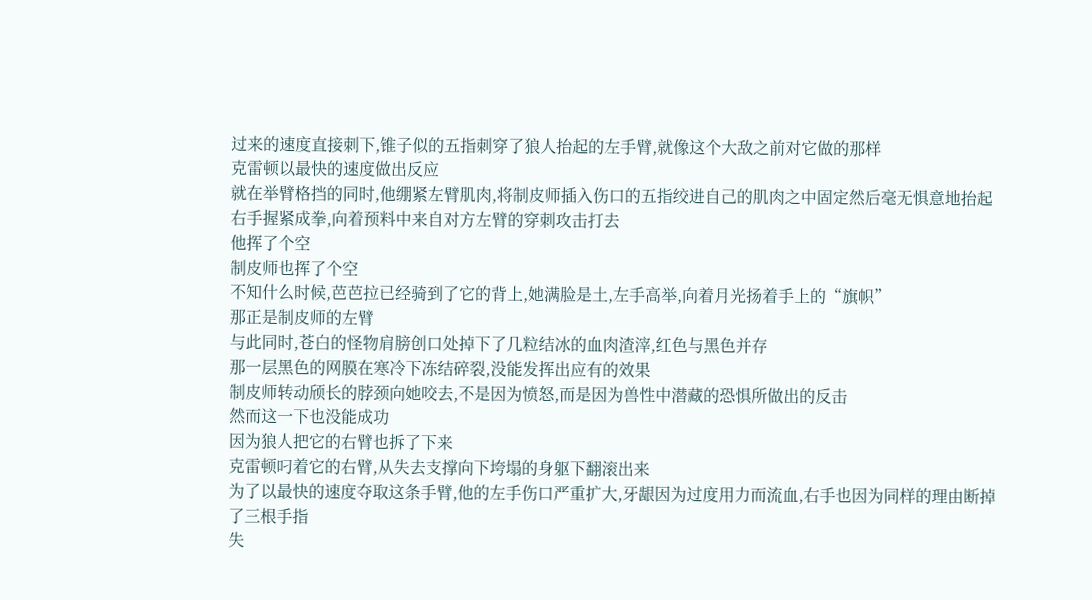过来的速度直接刺下,锥子似的五指刺穿了狼人抬起的左手臂,就像这个大敌之前对它做的那样
克雷顿以最快的速度做出反应
就在举臂格挡的同时,他绷紧左臂肌肉,将制皮师插入伤口的五指绞进自己的肌肉之中固定然后毫无惧意地抬起右手握紧成拳,向着预料中来自对方左臂的穿刺攻击打去
他挥了个空
制皮师也挥了个空
不知什么时候,芭芭拉已经骑到了它的背上,她满脸是土,左手高举,向着月光扬着手上的“旗帜”
那正是制皮师的左臂
与此同时,苍白的怪物肩膀创口处掉下了几粒结冰的血肉渣滓,红色与黑色并存
那一层黑色的网膜在寒冷下冻结碎裂,没能发挥出应有的效果
制皮师转动颀长的脖颈向她咬去,不是因为愤怒,而是因为兽性中潜藏的恐惧所做出的反击
然而这一下也没能成功
因为狼人把它的右臂也拆了下来
克雷顿叼着它的右臂,从失去支撑向下垮塌的身躯下翻滚出来
为了以最快的速度夺取这条手臂,他的左手伤口严重扩大,牙龈因为过度用力而流血,右手也因为同样的理由断掉了三根手指
失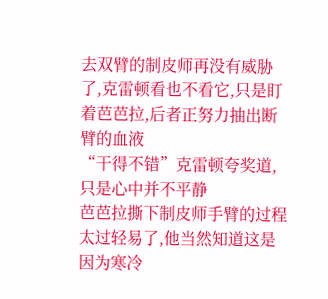去双臂的制皮师再没有威胁了,克雷顿看也不看它,只是盯着芭芭拉,后者正努力抽出断臂的血液
“干得不错”克雷顿夸奖道,只是心中并不平静
芭芭拉撕下制皮师手臂的过程太过轻易了,他当然知道这是因为寒冷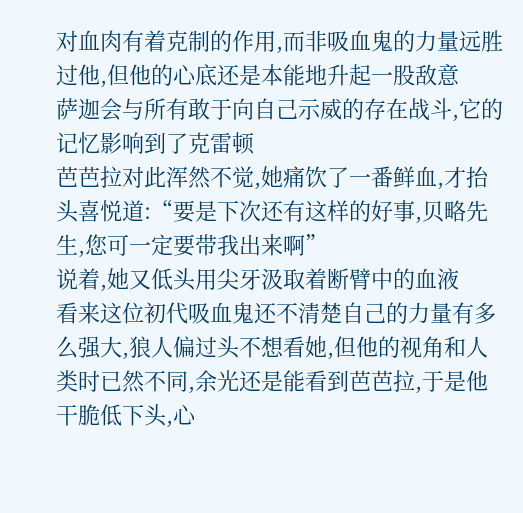对血肉有着克制的作用,而非吸血鬼的力量远胜过他,但他的心底还是本能地升起一股敌意
萨迦会与所有敢于向自己示威的存在战斗,它的记忆影响到了克雷顿
芭芭拉对此浑然不觉,她痛饮了一番鲜血,才抬头喜悦道:“要是下次还有这样的好事,贝略先生,您可一定要带我出来啊”
说着,她又低头用尖牙汲取着断臂中的血液
看来这位初代吸血鬼还不清楚自己的力量有多么强大,狼人偏过头不想看她,但他的视角和人类时已然不同,余光还是能看到芭芭拉,于是他干脆低下头,心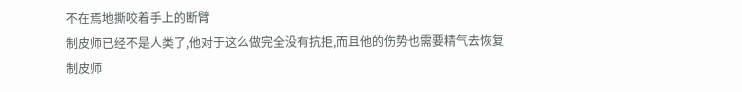不在焉地撕咬着手上的断臂
制皮师已经不是人类了,他对于这么做完全没有抗拒,而且他的伤势也需要精气去恢复
制皮师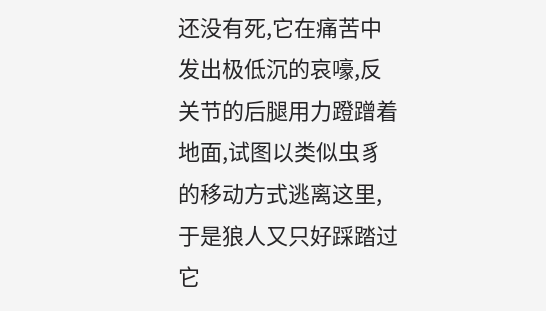还没有死,它在痛苦中发出极低沉的哀嚎,反关节的后腿用力蹬蹭着地面,试图以类似虫豸的移动方式逃离这里,于是狼人又只好踩踏过它